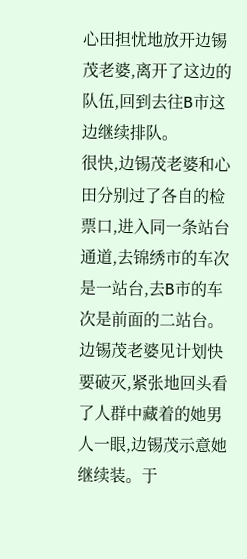心田担忧地放开边锡茂老婆,离开了这边的队伍,回到去往B市这边继续排队。
很快,边锡茂老婆和心田分别过了各自的检票口,进入同一条站台通道,去锦绣市的车次是一站台,去B市的车次是前面的二站台。
边锡茂老婆见计划快要破灭,紧张地回头看了人群中藏着的她男人一眼,边锡茂示意她继续装。于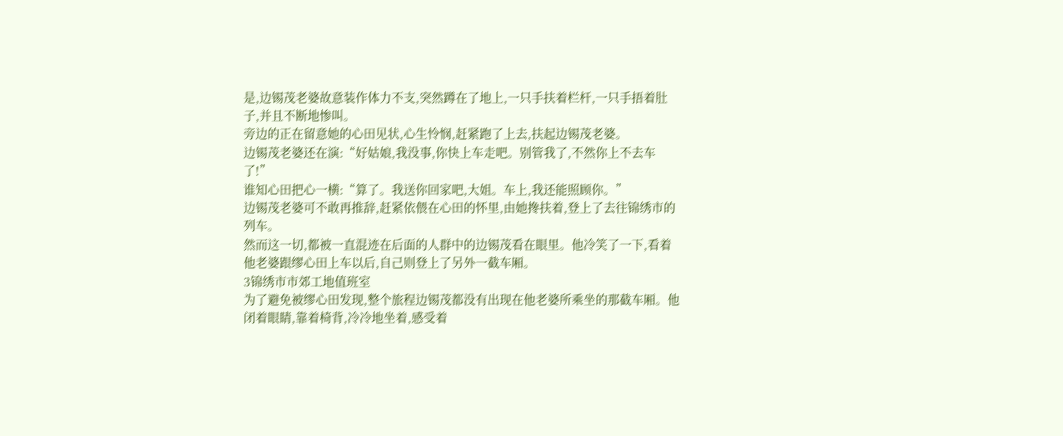是,边锡茂老婆故意装作体力不支,突然蹲在了地上,一只手扶着栏杆,一只手捂着肚子,并且不断地惨叫。
旁边的正在留意她的心田见状,心生怜悯,赶紧跑了上去,扶起边锡茂老婆。
边锡茂老婆还在演:“好姑娘,我没事,你快上车走吧。别管我了,不然你上不去车了!”
谁知心田把心一横:“算了。我送你回家吧,大姐。车上,我还能照顾你。”
边锡茂老婆可不敢再推辞,赶紧依偎在心田的怀里,由她搀扶着,登上了去往锦绣市的列车。
然而这一切,都被一直混迹在后面的人群中的边锡茂看在眼里。他冷笑了一下,看着他老婆跟缪心田上车以后,自己则登上了另外一截车厢。
3锦绣市市郊工地值班室
为了避免被缪心田发现,整个旅程边锡茂都没有出现在他老婆所乘坐的那截车厢。他闭着眼睛,靠着椅背,冷冷地坐着,感受着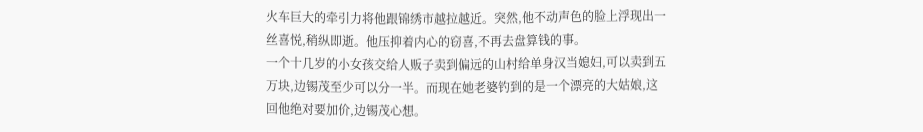火车巨大的牵引力将他跟锦绣市越拉越近。突然,他不动声色的脸上浮现出一丝喜悦,稍纵即逝。他压抑着内心的窃喜,不再去盘算钱的事。
一个十几岁的小女孩交给人贩子卖到偏远的山村给单身汉当媳妇,可以卖到五万块,边锡茂至少可以分一半。而现在她老婆钓到的是一个漂亮的大姑娘,这回他绝对要加价,边锡茂心想。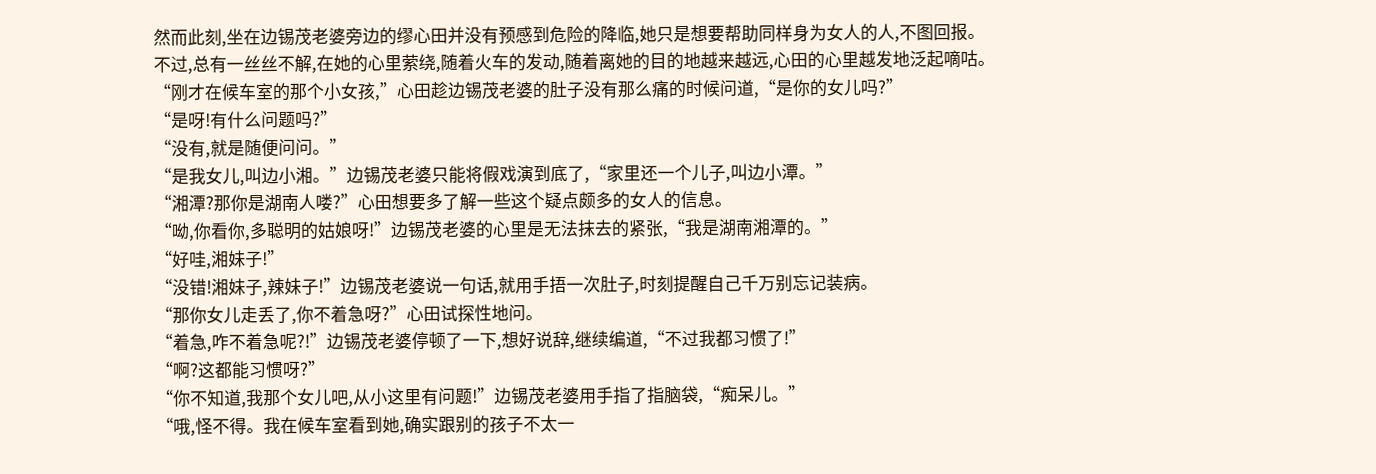然而此刻,坐在边锡茂老婆旁边的缪心田并没有预感到危险的降临,她只是想要帮助同样身为女人的人,不图回报。
不过,总有一丝丝不解,在她的心里萦绕,随着火车的发动,随着离她的目的地越来越远,心田的心里越发地泛起嘀咕。
“刚才在候车室的那个小女孩,”心田趁边锡茂老婆的肚子没有那么痛的时候问道,“是你的女儿吗?”
“是呀!有什么问题吗?”
“没有,就是随便问问。”
“是我女儿,叫边小湘。”边锡茂老婆只能将假戏演到底了,“家里还一个儿子,叫边小潭。”
“湘潭?那你是湖南人喽?”心田想要多了解一些这个疑点颇多的女人的信息。
“呦,你看你,多聪明的姑娘呀!”边锡茂老婆的心里是无法抹去的紧张,“我是湖南湘潭的。”
“好哇,湘妹子!”
“没错!湘妹子,辣妹子!”边锡茂老婆说一句话,就用手捂一次肚子,时刻提醒自己千万别忘记装病。
“那你女儿走丢了,你不着急呀?”心田试探性地问。
“着急,咋不着急呢?!”边锡茂老婆停顿了一下,想好说辞,继续编道,“不过我都习惯了!”
“啊?这都能习惯呀?”
“你不知道,我那个女儿吧,从小这里有问题!”边锡茂老婆用手指了指脑袋,“痴呆儿。”
“哦,怪不得。我在候车室看到她,确实跟别的孩子不太一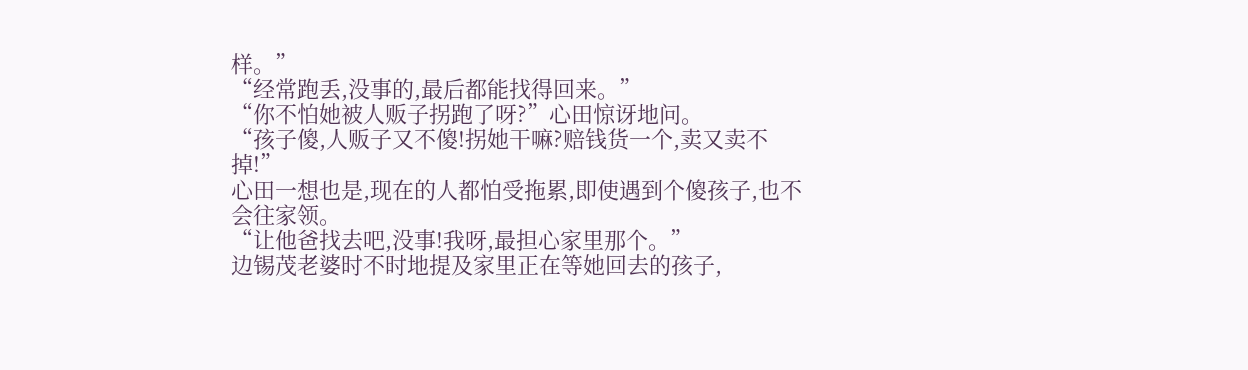样。”
“经常跑丢,没事的,最后都能找得回来。”
“你不怕她被人贩子拐跑了呀?”心田惊讶地问。
“孩子傻,人贩子又不傻!拐她干嘛?赔钱货一个,卖又卖不掉!”
心田一想也是,现在的人都怕受拖累,即使遇到个傻孩子,也不会往家领。
“让他爸找去吧,没事!我呀,最担心家里那个。”
边锡茂老婆时不时地提及家里正在等她回去的孩子,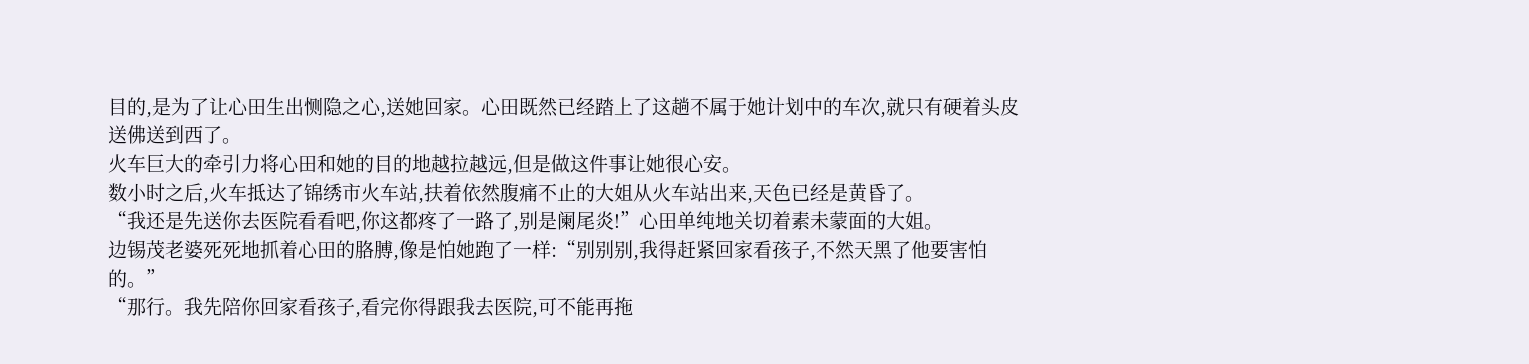目的,是为了让心田生出恻隐之心,送她回家。心田既然已经踏上了这趟不属于她计划中的车次,就只有硬着头皮送佛送到西了。
火车巨大的牵引力将心田和她的目的地越拉越远,但是做这件事让她很心安。
数小时之后,火车抵达了锦绣市火车站,扶着依然腹痛不止的大姐从火车站出来,天色已经是黄昏了。
“我还是先送你去医院看看吧,你这都疼了一路了,别是阑尾炎!”心田单纯地关切着素未蒙面的大姐。
边锡茂老婆死死地抓着心田的胳膊,像是怕她跑了一样:“别别别,我得赶紧回家看孩子,不然天黑了他要害怕的。”
“那行。我先陪你回家看孩子,看完你得跟我去医院,可不能再拖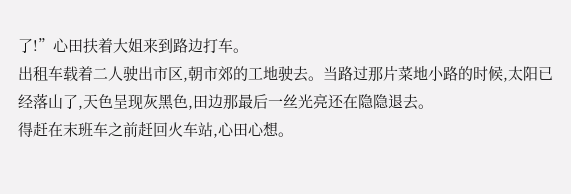了!”心田扶着大姐来到路边打车。
出租车载着二人驶出市区,朝市郊的工地驶去。当路过那片菜地小路的时候,太阳已经落山了,天色呈现灰黑色,田边那最后一丝光亮还在隐隐退去。
得赶在末班车之前赶回火车站,心田心想。